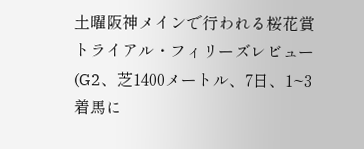土曜阪神メインで行われる桜花賞トライアル・フィリーズレビュー(G2、芝1400メートル、7日、1~3着馬に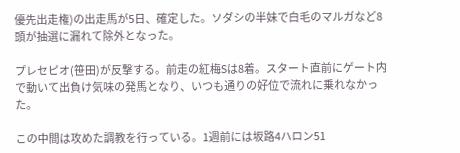優先出走権)の出走馬が5日、確定した。ソダシの半妹で白毛のマルガなど8頭が抽選に漏れて除外となった。

プレセピオ(笹田)が反撃する。前走の紅梅Sは8着。スタート直前にゲート内で動いて出負け気味の発馬となり、いつも通りの好位で流れに乗れなかった。

この中間は攻めた調教を行っている。1週前には坂路4ハロン51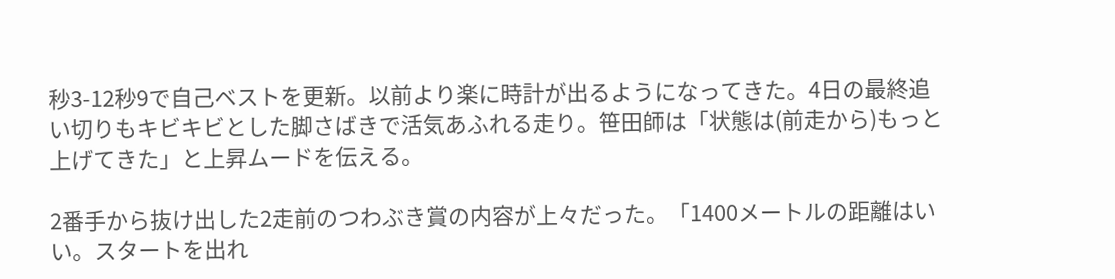秒3-12秒9で自己ベストを更新。以前より楽に時計が出るようになってきた。4日の最終追い切りもキビキビとした脚さばきで活気あふれる走り。笹田師は「状態は(前走から)もっと上げてきた」と上昇ムードを伝える。

2番手から抜け出した2走前のつわぶき賞の内容が上々だった。「1400メートルの距離はいい。スタートを出れ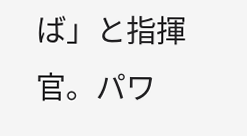ば」と指揮官。パワ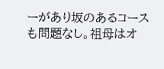ーがあり坂のあるコースも問題なし。祖母はオ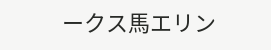ークス馬エリン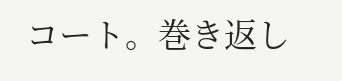コート。巻き返し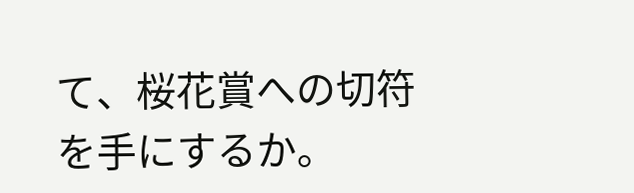て、桜花賞への切符を手にするか。